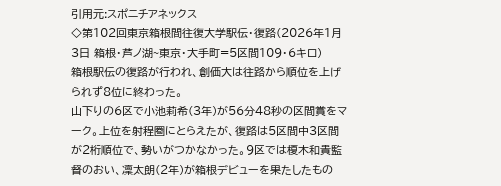引用元:スポニチアネックス
◇第102回東京箱根間往復大学駅伝・復路(2026年1月3日 箱根・芦ノ湖~東京・大手町=5区間109・6キロ)
箱根駅伝の復路が行われ、創価大は往路から順位を上げられず8位に終わった。
山下りの6区で小池莉希(3年)が56分48秒の区間賞をマーク。上位を射程圏にとらえたが、復路は5区間中3区間が2桁順位で、勢いがつかなかった。9区では榎木和貴監督のおい、凜太朗(2年)が箱根デビューを果たしたもの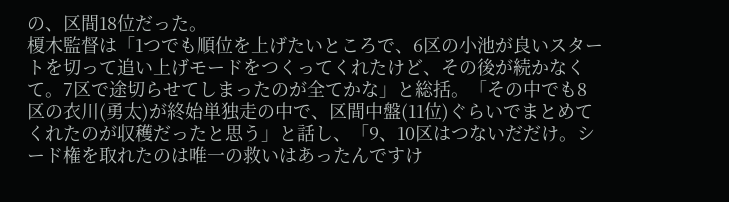の、区間18位だった。
榎木監督は「1つでも順位を上げたいところで、6区の小池が良いスタートを切って追い上げモードをつくってくれたけど、その後が続かなくて。7区で途切らせてしまったのが全てかな」と総括。「その中でも8区の衣川(勇太)が終始単独走の中で、区間中盤(11位)ぐらいでまとめてくれたのが収穫だったと思う」と話し、「9、10区はつないだだけ。シード権を取れたのは唯一の救いはあったんですけ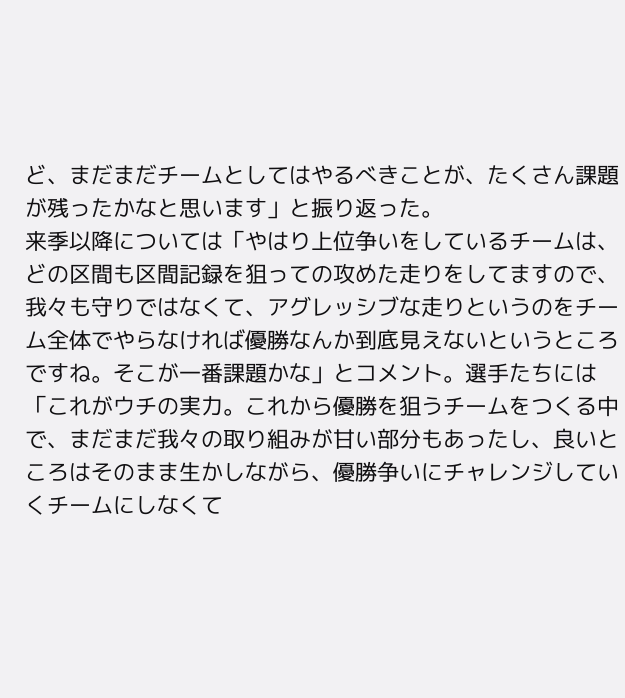ど、まだまだチームとしてはやるべきことが、たくさん課題が残ったかなと思います」と振り返った。
来季以降については「やはり上位争いをしているチームは、どの区間も区間記録を狙っての攻めた走りをしてますので、我々も守りではなくて、アグレッシブな走りというのをチーム全体でやらなければ優勝なんか到底見えないというところですね。そこが一番課題かな」とコメント。選手たちには「これがウチの実力。これから優勝を狙うチームをつくる中で、まだまだ我々の取り組みが甘い部分もあったし、良いところはそのまま生かしながら、優勝争いにチャレンジしていくチームにしなくて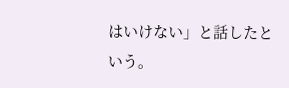はいけない」と話したという。